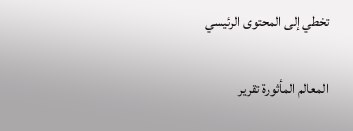تخطي إلى المحتوى الرئيسي

المعالم المأثورة تقرير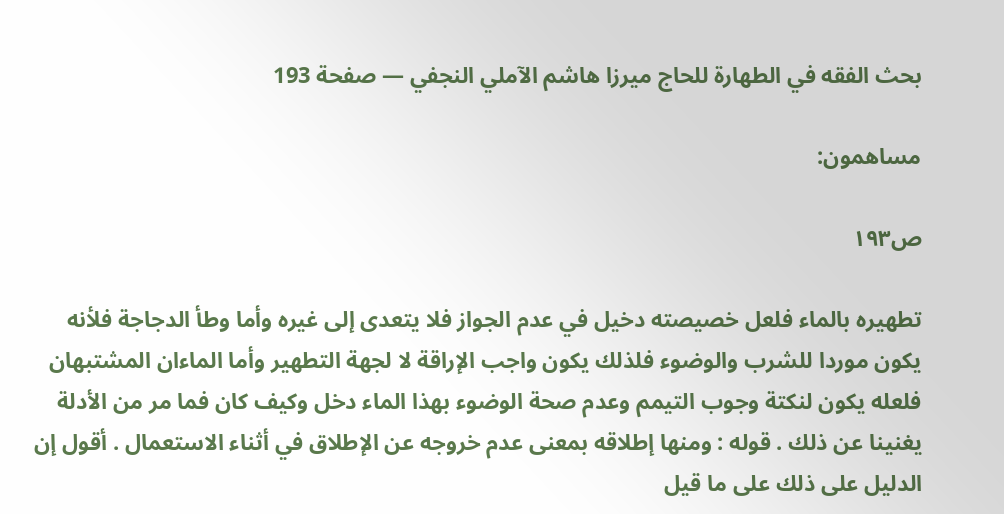بحث الفقه في الطهارة للحاج ميرزا هاشم الآملي النجفي — صفحة 193

مساهمون:

ص١٩٣

تطهيره بالماء فلعل خصيصته دخيل في عدم الجواز فلا يتعدى إلى غيره وأما وطأ الدجاجة فلأنه يكون موردا للشرب والوضوء فلذلك يكون واجب الإراقة لا لجهة التطهير وأما الماءان المشتبهان فلعله يكون لنكتة وجوب التيمم وعدم صحة الوضوء بهذا الماء دخل وكيف كان فما مر من الأدلة يغنينا عن ذلك . قوله : ومنها إطلاقه بمعنى عدم خروجه عن الإطلاق في أثناء الاستعمال . أقول إن الدليل على ذلك على ما قيل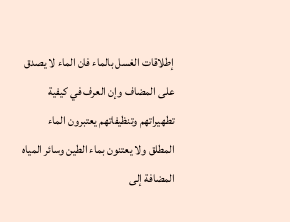إطلاقات الغسل بالماء فان الماء لا يصدق على المضاف وإن العرف في كيفية تطهيراتهم وتنظيفاتهم يعتبرون الماء المطلق ولا يعتنون بماء الطين وسائر المياه المضافة إلى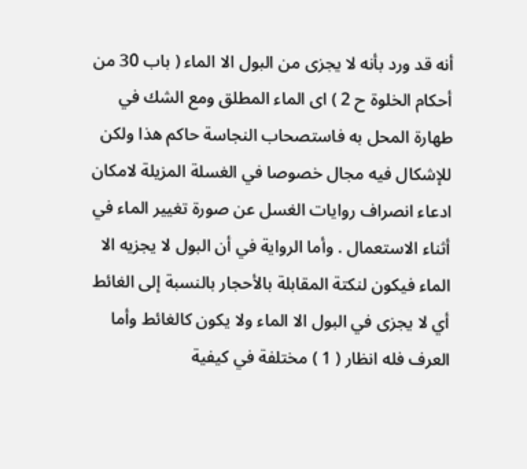أنه قد ورد بأنه لا يجزى من البول الا الماء ( باب 30 من أحكام الخلوة ح 2 ) اى الماء المطلق ومع الشك في طهارة المحل به فاستصحاب النجاسة حاكم هذا ولكن للإشكال فيه مجال خصوصا في الغسلة المزيلة لامكان ادعاء انصراف روايات الغسل عن صورة تغيير الماء في أثناء الاستعمال . وأما الرواية في أن البول لا يجزيه الا الماء فيكون لنكتة المقابلة بالأحجار بالنسبة إلى الغائط أي لا يجزى في البول الا الماء ولا يكون كالغائط وأما العرف فله انظار ( 1 ) مختلفة في كيفية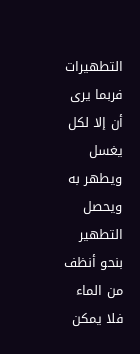التطهيرات فربما يرى أن إلا لكل يغسل ويطهر به ويحصل التطهير بنحو أنظف من الماء فلا يمكن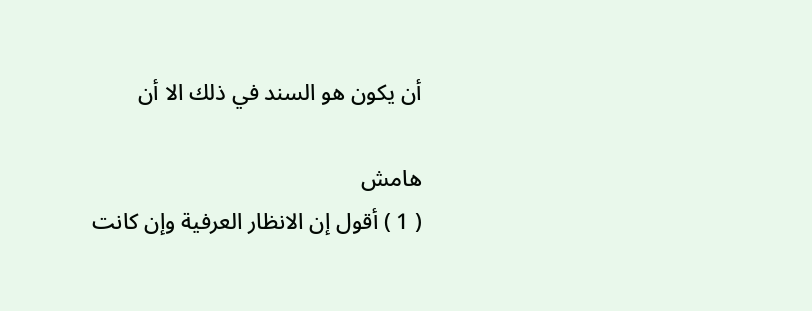أن يكون هو السند في ذلك الا أن

هامش
( 1 ) أقول إن الانظار العرفية وإن كانت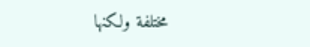مختلفة ولكنها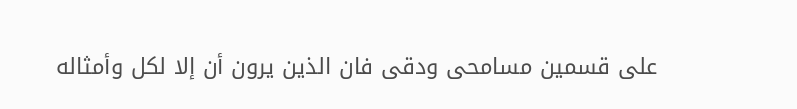على قسمين مسامحى ودقى فان الذين يرون أن إلا لكل وأمثاله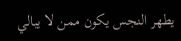يطهر النجس يكون ممن لا يبالي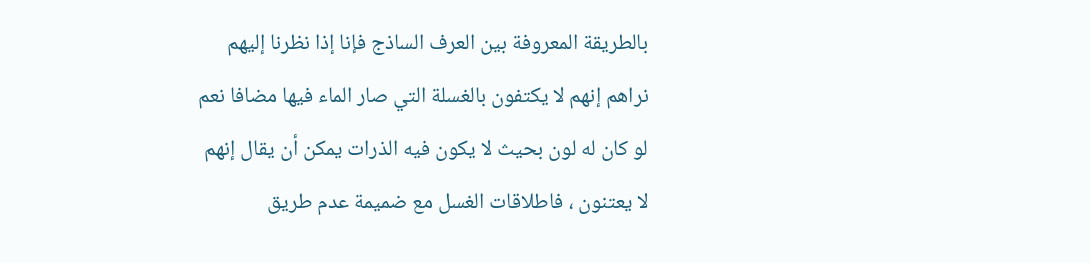بالطريقة المعروفة بين العرف الساذج فإنا إذا نظرنا إليهم نراهم إنهم لا يكتفون بالغسلة التي صار الماء فيها مضافا نعم لو كان له لون بحيث لا يكون فيه الذرات يمكن أن يقال إنهم لا يعتنون ، فاطلاقات الغسل مع ضميمة عدم طريق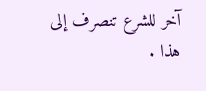آخر للشرع تنصرف إلى هذا .